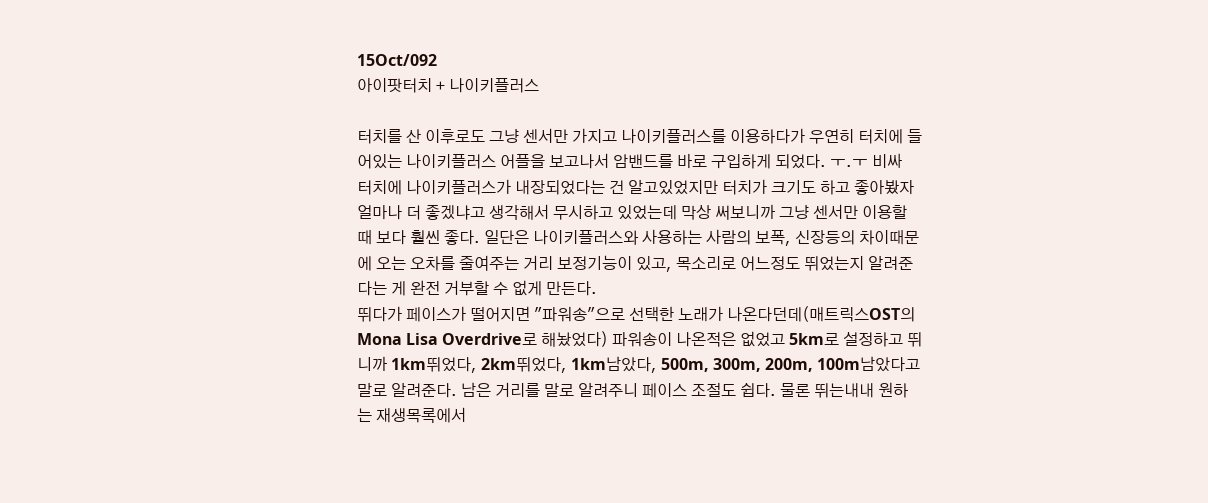15Oct/092
아이팟터치 + 나이키플러스

터치를 산 이후로도 그냥 센서만 가지고 나이키플러스를 이용하다가 우연히 터치에 들어있는 나이키플러스 어플을 보고나서 암밴드를 바로 구입하게 되었다. ㅜ.ㅜ 비싸
터치에 나이키플러스가 내장되었다는 건 알고있었지만 터치가 크기도 하고 좋아봤자 얼마나 더 좋겠냐고 생각해서 무시하고 있었는데 막상 써보니까 그냥 센서만 이용할 때 보다 훨씬 좋다. 일단은 나이키플러스와 사용하는 사람의 보폭, 신장등의 차이때문에 오는 오차를 줄여주는 거리 보정기능이 있고, 목소리로 어느정도 뛰었는지 알려준다는 게 완전 거부할 수 없게 만든다.
뛰다가 페이스가 떨어지면 "파워송"으로 선택한 노래가 나온다던데(매트릭스OST의 Mona Lisa Overdrive로 해놨었다) 파워송이 나온적은 없었고 5km로 설정하고 뛰니까 1km뛰었다, 2km뛰었다, 1km남았다, 500m, 300m, 200m, 100m남았다고 말로 알려준다. 남은 거리를 말로 알려주니 페이스 조절도 쉽다. 물론 뛰는내내 원하는 재생목록에서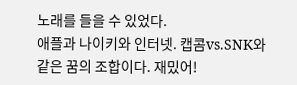노래를 들을 수 있었다.
애플과 나이키와 인터넷. 캡콤vs.SNK와 같은 꿈의 조합이다. 재밌어!